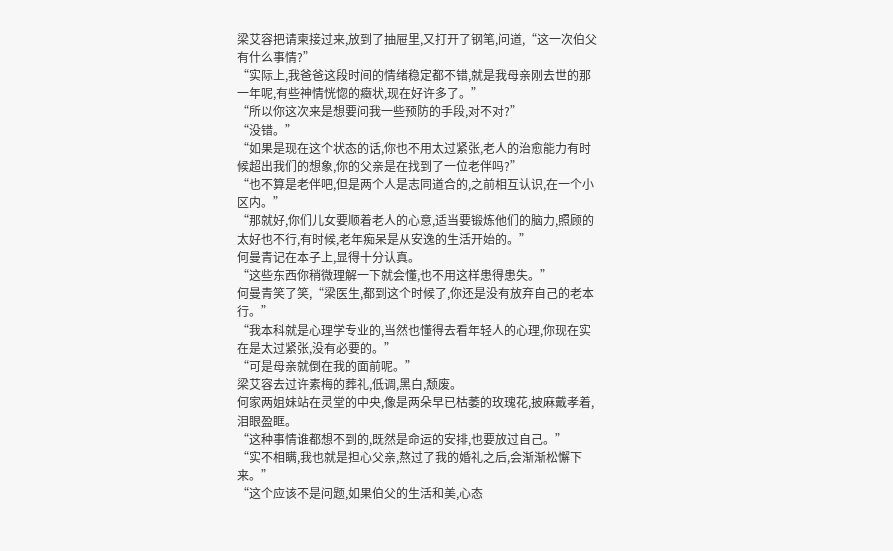梁艾容把请柬接过来,放到了抽屉里,又打开了钢笔,问道,“这一次伯父有什么事情?”
“实际上,我爸爸这段时间的情绪稳定都不错,就是我母亲刚去世的那一年呢,有些神情恍惚的癥状,现在好许多了。”
“所以你这次来是想要问我一些预防的手段,对不对?”
“没错。”
“如果是现在这个状态的话,你也不用太过紧张,老人的治愈能力有时候超出我们的想象,你的父亲是在找到了一位老伴吗?”
“也不算是老伴吧,但是两个人是志同道合的,之前相互认识,在一个小区内。”
“那就好,你们儿女要顺着老人的心意,适当要锻炼他们的脑力,照顾的太好也不行,有时候,老年痴呆是从安逸的生活开始的。”
何曼青记在本子上,显得十分认真。
“这些东西你稍微理解一下就会懂,也不用这样患得患失。”
何曼青笑了笑,“梁医生,都到这个时候了,你还是没有放弃自己的老本行。”
“我本科就是心理学专业的,当然也懂得去看年轻人的心理,你现在实在是太过紧张,没有必要的。”
“可是母亲就倒在我的面前呢。”
梁艾容去过许素梅的葬礼,低调,黑白,颓废。
何家两姐妹站在灵堂的中央,像是两朵早已枯萎的玫瑰花,披麻戴孝着,泪眼盈眶。
“这种事情谁都想不到的,既然是命运的安排,也要放过自己。”
“实不相瞒,我也就是担心父亲,熬过了我的婚礼之后,会渐渐松懈下来。”
“这个应该不是问题,如果伯父的生活和美,心态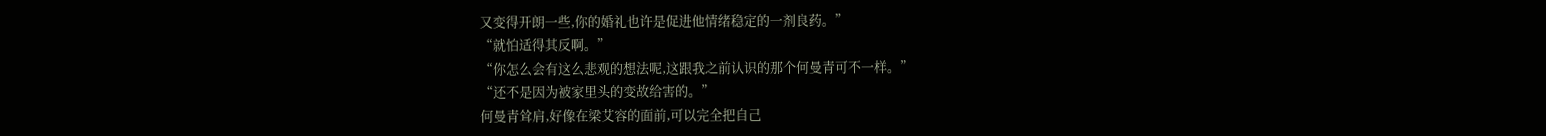又变得开朗一些,你的婚礼也许是促进他情绪稳定的一剂良药。”
“就怕适得其反啊。”
“你怎么会有这么悲观的想法呢,这跟我之前认识的那个何曼青可不一样。”
“还不是因为被家里头的变故给害的。”
何曼青耸肩,好像在梁艾容的面前,可以完全把自己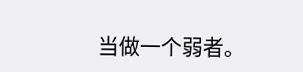当做一个弱者。